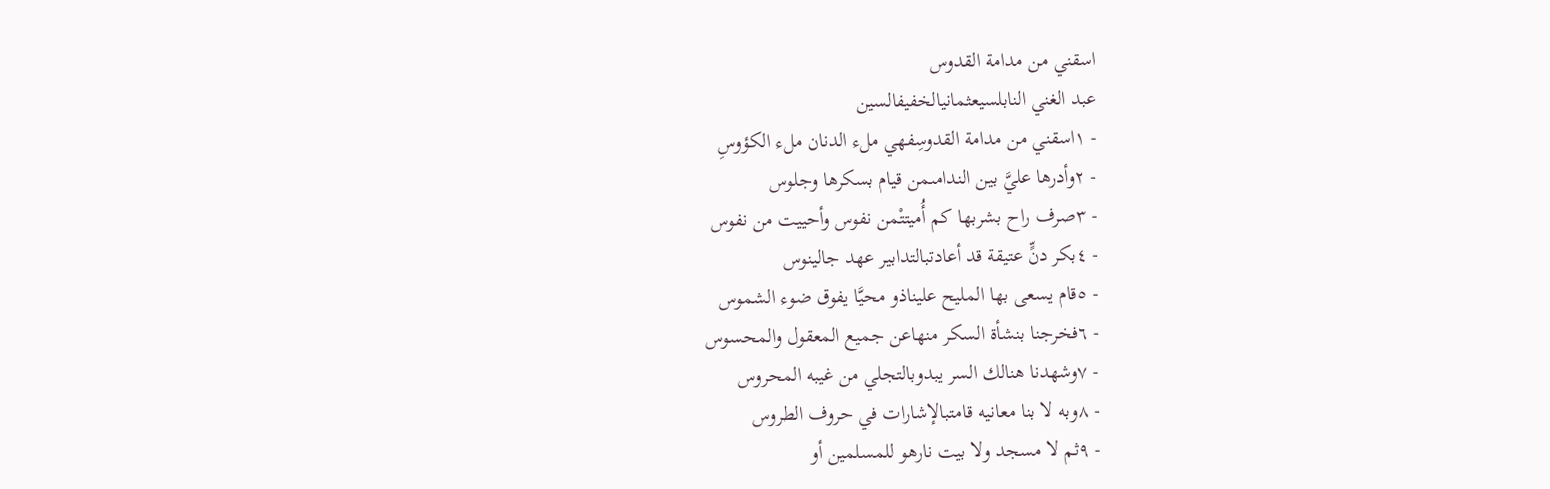اسقني من مدامة القدوس
عبد الغني النابلسيعثمانيالخفيفالسين
- ١اسقني من مدامة القدوسِفهي ملء الدنان ملء الكؤوسِ
- ٢وأدرها عليَّ بين الندامىمن قيام بسكرها وجلوس
- ٣صرف راح بشربها كم أُميتتْمن نفوس وأحييت من نفوس
- ٤بكر دنٍّ عتيقة قد أعادتبالتدابير عهد جالينوس
- ٥قام يسعى بها المليح عليناذو محيَّا يفوق ضوء الشموس
- ٦فخرجنا بنشأة السكر منهاعن جميع المعقول والمحسوس
- ٧وشهدنا هنالك السر يبدوبالتجلي من غيبه المحروس
- ٨وبه لا بنا معانيه قامتبالإشارات في حروف الطروس
- ٩ثم لا مسجد ولا بيت نارهو للمسلمين أو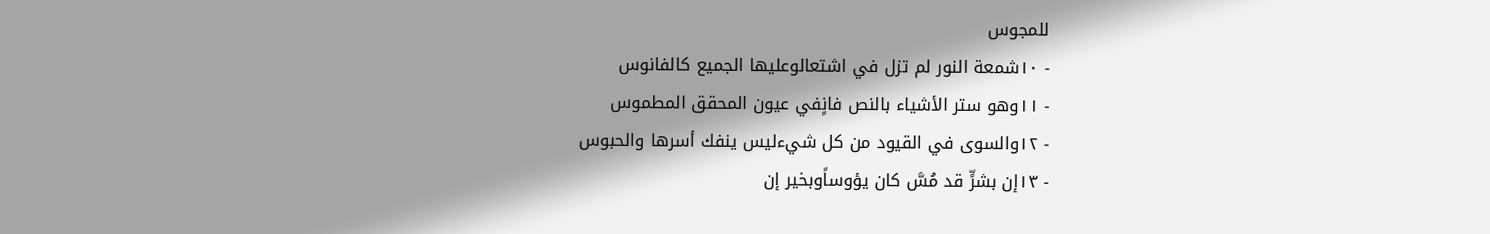للمجوس
- ١٠شمعة النور لم تزل في اشتعالوعليها الجميع كالفانوس
- ١١وهو ستر الأشياء بالنص فانٍفي عيون المحقق المطموس
- ١٢والسوى في القيود من كل شيءليس ينفك أسرها والحبوس
- ١٣إن بشرٍّ قد مُسَّ كان يؤوساًوبخير إن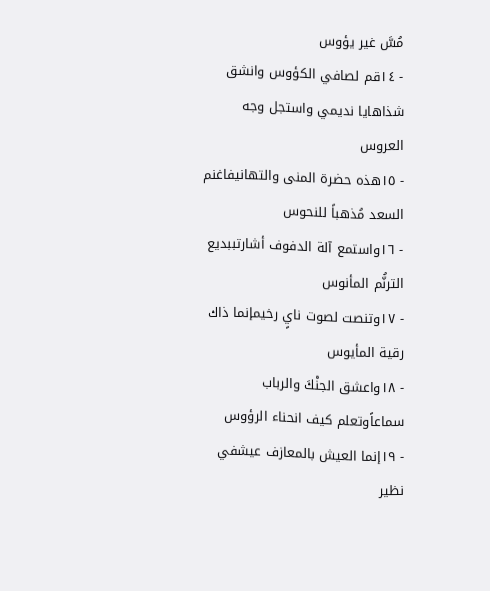مُسَّ غير يؤوس
- ١٤قم لصافي الكؤوس وانشق شذاهايا نديمي واستجل وجه العروس
- ١٥هذه حضرة المنى والتهانيفاغنم السعد مُذهباً للنحوس
- ١٦واستمع آلة الدفوف أشارتببديع الترنُّم المأنوس
- ١٧وتنصت لصوت نايٍ رخيمإنما ذاك رقية المأيوس
- ١٨واعشق الجنْكَ والرباب سماعاًوتعلم كيف انحناء الرؤوس
- ١٩إنما العيش بالمعازف عيشفي نظير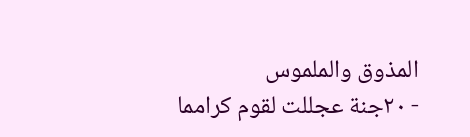المذوق والملموس
- ٢٠جنة عجللت لقوم كرامما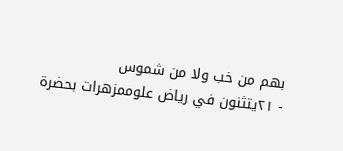بهم من خب ولا من شموس
- ٢١يتثنون في رياض علوممزهرات بحضرة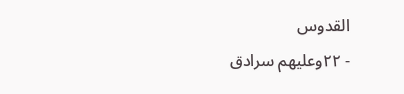القدوس
- ٢٢وعليهم سرادق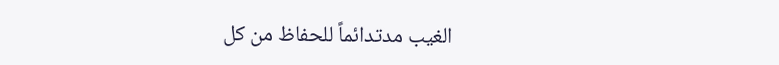الغيب مدتدائماً للحفاظ من كل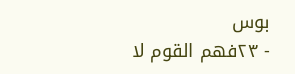بوس
- ٢٣فهم القوم لا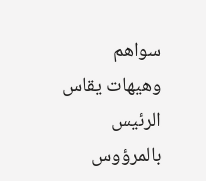سواهم وهيهات يقاس الرئيس بالمرؤوس